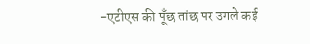-एटीएस की पूँछ तांछ पर उगले कई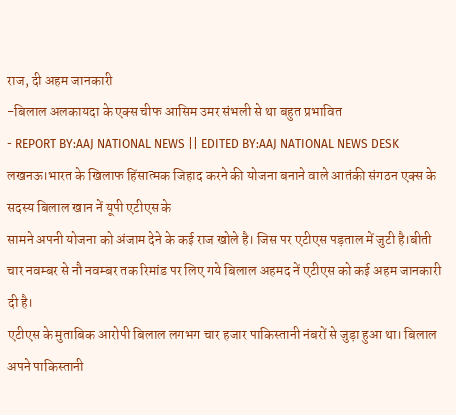राज, दी अहम जानकारी
-बिलाल अलकायदा के एक्स चीफ आसिम उमर संभली से था बहुत प्रभावित
- REPORT BY:AAJ NATIONAL NEWS || EDITED BY:AAJ NATIONAL NEWS DESK
लखनऊ।भारत के खिलाफ हिंसात्मक जिहाद करने की योजना बनाने वाले आतंकी संगठन एक्स के सदस्य बिलाल खान नें यूपी एटीएस के
सामने अपनी योजना को अंजाम देने के कई राज खोले है। जिस पर एटीएस पड़ताल में जुटी है।बीती चार नवम्बर से नौ नवम्बर तक रिमांड पर लिए गये बिलाल अहमद नें एटीएस को कई अहम जानकारी दी है।
एटीएस के मुताबिक आरोपी बिलाल लगभग चार हजार पाकिस्तानी नंबरों से जुड़ा हुआ था। बिलाल अपने पाकिस्तानी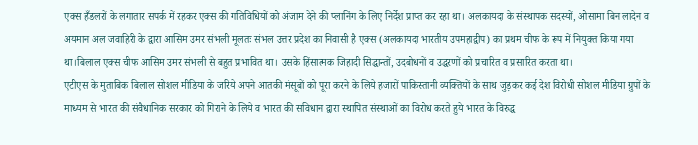एक्स हँडलरों के लगातार सपर्क में रहकर एक्स की गतिविधियों को अंजाम देने की प्लानिंग के लिए निर्देश प्राप्त कर रहा था। अलकायदा के संस्थापक सदस्यों, ओसामा बिन लादेन व अयमान अल जवाहिरी के द्वारा आसिम उमर संभली मूलतः संभल उत्तर प्रदेश का निवासी है एक्स (अलकायदा भारतीय उपमहाद्वीप) का प्रथम चीफ के रूप में नियुक्त किया गया था।बिलाल एक्स चीफ आसिम उमर संभली से बहुत प्रभावित था। उसके हिंसात्मक जिहादी सिद्धान्तों, उदबोधनों व उद्धरणों को प्रचारित व प्रसारित करता था।
एटीएस के मुताबिक बिलाल सोशल मीडिया के जरिये अपने आतकी मंसूबों को पूरा करने के लिये हजारों पाकिस्तानी व्यक्तियों के साथ जुड़कर कई देश विरोधी सोशल मीडिया ग्रुपों के माध्यम से भारत की संवैधानिक सरकार को गिराने के लिये व भारत की सविधान द्वारा स्थापित संस्थाओं का विरोध करते हुये भारत के विरुद्ध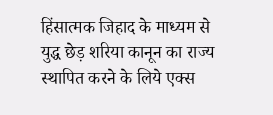हिंसात्मक जिहाद के माध्यम से युद्ध छेड़ शरिया कानून का राज्य स्थापित करने के लिये एक्स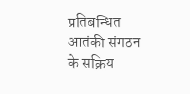प्रतिबन्धित आतंकी संगठन के सक्रिय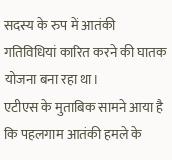सदस्य के रुप में आतंकी गतिविधियां कारित करने की घातक योजना बना रहा था।
एटीएस के मुताबिक सामने आया है कि पहलगाम आतंकी हमले के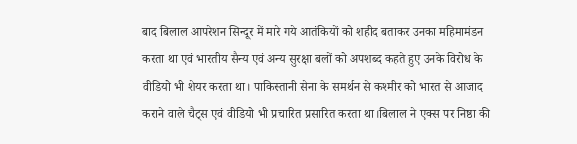बाद बिलाल आपरेशन सिन्दूर में मारे गये आतंकियों को शहीद बताकर उनका महिमामंडन करता था एवं भारतीय सैन्य एवं अन्य सुरक्षा बलों को अपशब्द कहते हुए उनके विरोध के वीडियो भी शेयर करता था। पाकिस्तानी सेना के समर्थन से कश्मीर को भारत से आजाद कराने वाले चैट्स एवं वीडियो भी प्रचारित प्रसारित करता था।बिलाल ने एक्स पर निष्ठा की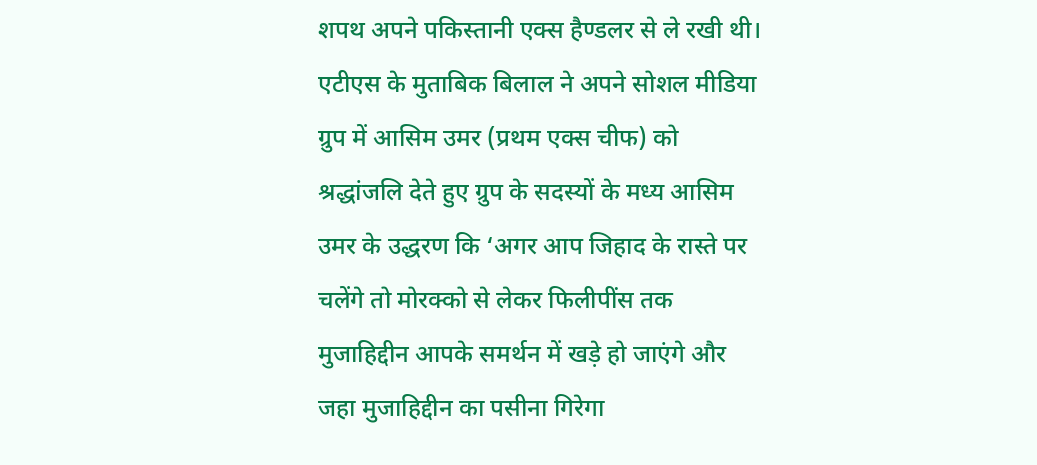शपथ अपने पकिस्तानी एक्स हैण्डलर से ले रखी थी।
एटीएस के मुताबिक बिलाल ने अपने सोशल मीडिया ग्रुप में आसिम उमर (प्रथम एक्स चीफ) को श्रद्धांजलि देते हुए ग्रुप के सदस्यों के मध्य आसिम उमर के उद्धरण कि ‘अगर आप जिहाद के रास्ते पर चलेंगे तो मोरक्को से लेकर फिलीपींस तक मुजाहिद्दीन आपके समर्थन में खड़े हो जाएंगे और जहा मुजाहिद्दीन का पसीना गिरेगा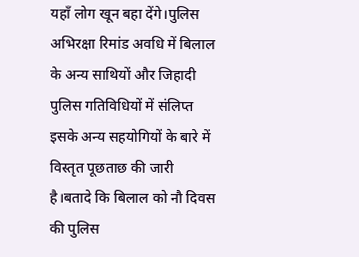यहाँ लोग खून बहा देंगे।पुलिस अभिरक्षा रिमांड अवधि में बिलाल के अन्य साथियों और जिहादी पुलिस गतिविधियों में संलिप्त इसके अन्य सहयोगियों के बारे में विस्तृत पूछताछ की जारी है।बतादे कि बिलाल को नौ दिवस की पुलिस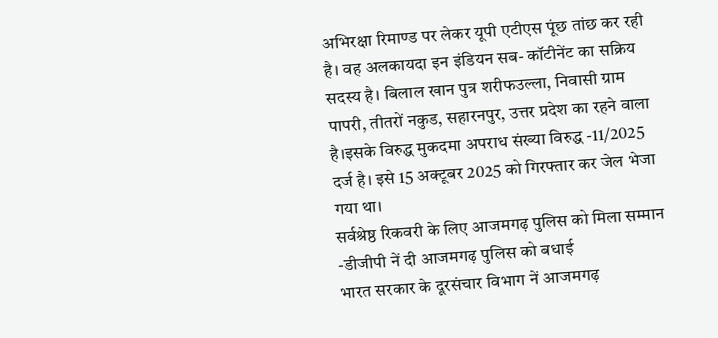अभिरक्षा रिमाण्ड पर लेकर यूपी एटीएस पूंछ तांछ कर रही है। वह अलकायदा इन इंडियन सब- कॉटीनेंट का सक्रिय सदस्य है। बिलाल खान पुत्र शरीफउल्ला, निवासी ग्राम पापरी, तीतरों नकुड, सहारनपुर, उत्तर प्रदेश का रहने वाला है।इसके विरुद्ध मुकदमा अपराध संख्या विरुद्ध -11/2025 दर्ज है। इसे 15 अक्टूबर 2025 को गिरफ्तार कर जेल भेजा गया था।
सर्वश्रेष्ठ रिकवरी के लिए आजमगढ़ पुलिस को मिला सम्मान
-डीजीपी नें दी आजमगढ़ पुलिस को बधाई
भारत सरकार के दूरसंचार विभाग नें आजमगढ़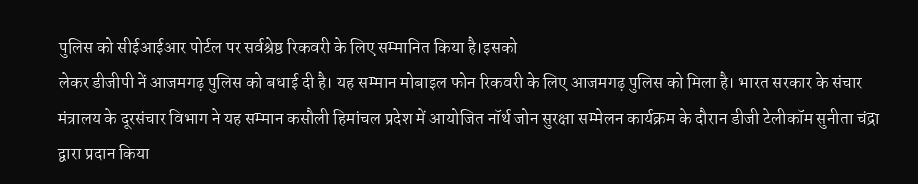पुलिस को सीईआईआर पोर्टल पर सर्वश्रेष्ठ रिकवरी के लिए सम्मानित किया है।इसको
लेकर डीजीपी नें आजमगढ़ पुलिस को बधाई दी है। यह सम्मान मोबाइल फोन रिकवरी के लिए आजमगढ़ पुलिस को मिला है। भारत सरकार के संचार मंत्रालय के दूरसंचार विभाग ने यह सम्मान कसौली हिमांचल प्रदेश में आयोजित नॉर्थ जोन सुरक्षा सम्मेलन कार्यक्रम के दौरान डीजी टेलीकॉम सुनीता चंद्रा द्वारा प्रदान किया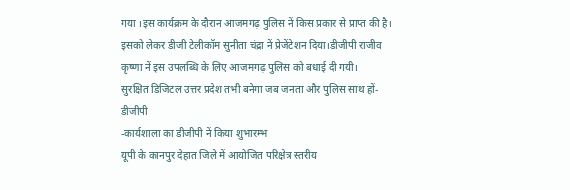गया ।इस कार्यक्रम के दौरान आजमगढ़ पुलिस नें किस प्रकार से प्राप्त की है। इसको लेकर डीजी टेलीकॉम सुनीता चंद्रा नें प्रेजेंटेशन दिया।डीजीपी राजीव कृष्णा नें इस उपलब्धि के लिए आजमगढ़ पुलिस को बधाई दी गयी।
सुरक्षित डिजिटल उत्तर प्रदेश तभी बनेगा जब जनता और पुलिस साथ हों-डीजीपी
-कार्यशाला का डीजीपी नें किया शुभारम्भ
यूपी के कानपुर देहात जिले में आयोजित परिक्षेत्र स्तरीय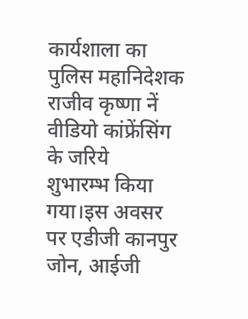कार्यशाला का पुलिस महानिदेशक राजीव कृष्णा नें वीडियो कांफ्रेंसिंग के जरिये
शुभारम्भ किया गया।इस अवसर पर एडीजी कानपुर जोन, आईजी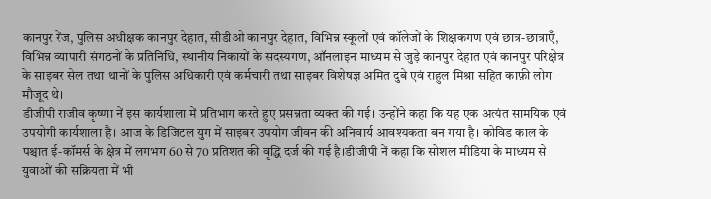कानपुर रेंज, पुलिस अधीक्षक कानपुर देहात, सीडीओ कानपुर देहात, विभिन्न स्कूलों एवं कॉलेजों के शिक्षकगण एवं छात्र-छात्राएँ, विभिन्न व्यापारी संगठनों के प्रतिनिधि, स्थानीय निकायों के सदस्यगण, ऑनलाइन माध्यम से जुड़े कानपुर देहात एवं कानपुर परिक्षेत्र के साइबर सेल तथा थानों के पुलिस अधिकारी एवं कर्मचारी तथा साइबर विशेषज्ञ अमित दुबे एवं राहुल मिश्रा सहित काफ़ी लोग मौजूद थे।
डीजीपी राजीव कृष्णा नें इस कार्यशाला में प्रतिभाग करते हुए प्रसन्नता व्यक्त की गई। उन्होंने कहा कि यह एक अत्यंत सामयिक एवं उपयोगी कार्यशाला है। आज के डिजिटल युग में साइबर उपयोग जीवन की अनिवार्य आवश्यकता बन गया है। कोविड काल के पश्चात ई-कॉमर्स के क्षेत्र में लगभग 60 से 70 प्रतिशत की वृद्धि दर्ज की गई है।डीजीपी नें कहा कि सोशल मीडिया के माध्यम से युवाओं की सक्रियता में भी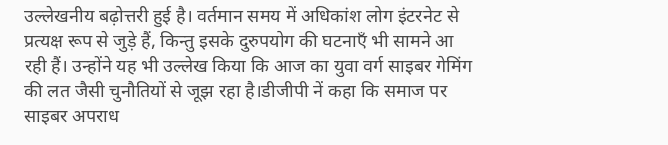उल्लेखनीय बढ़ोत्तरी हुई है। वर्तमान समय में अधिकांश लोग इंटरनेट से प्रत्यक्ष रूप से जुड़े हैं, किन्तु इसके दुरुपयोग की घटनाएँ भी सामने आ रही हैं। उन्होंने यह भी उल्लेख किया कि आज का युवा वर्ग साइबर गेमिंग की लत जैसी चुनौतियों से जूझ रहा है।डीजीपी नें कहा कि समाज पर साइबर अपराध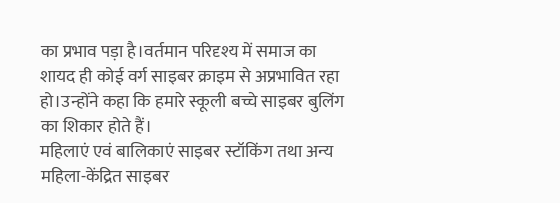का प्रभाव पड़ा है।वर्तमान परिदृश्य में समाज का शायद ही कोई वर्ग साइबर क्राइम से अप्रभावित रहा हो।उन्होंने कहा कि हमारे स्कूली बच्चे साइबर बुलिंग का शिकार होते हैं।
महिलाएं एवं बालिकाएं साइबर स्टॉकिंग तथा अन्य महिला-केंद्रित साइबर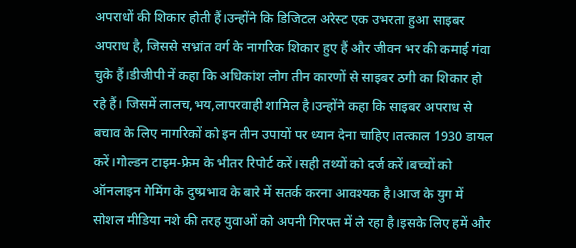अपराधों की शिकार होती हैं।उन्होंने कि डिजिटल अरेस्ट एक उभरता हुआ साइबर अपराध है, जिससे सभ्रांत वर्ग के नागरिक शिकार हुए हैं और जीवन भर की कमाई गंवा चुके हैं।डीजीपी नें कहा कि अधिकांश लोग तीन कारणों से साइबर ठगी का शिकार हो रहे हैं। जिसमें लालच,भय,लापरवाही शामिल है।उन्होंने कहा कि साइबर अपराध से बचाव के लिए नागरिकों को इन तीन उपायों पर ध्यान देना चाहिए।तत्काल 1930 डायल करें।गोल्डन टाइम-फ्रेम के भीतर रिपोर्ट करें।सही तथ्यों को दर्ज करें।बच्चों को ऑनलाइन गेमिंग के दुष्प्रभाव के बारे में सतर्क करना आवश्यक है।आज के युग में सोशल मीडिया नशे की तरह युवाओं को अपनी गिरफ्त में ले रहा है।इसके लिए हमें और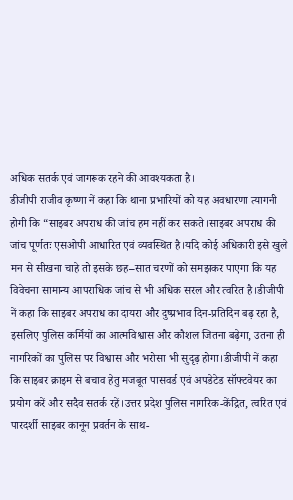अधिक सतर्क एवं जागरूक रहने की आवश्यकता है।
डीजीपी राजीव कृष्णा नें कहा कि थाना प्रभारियों को यह अवधारणा त्यागनी होगी कि “साइबर अपराध की जांच हम नहीं कर सकते।साइबर अपराध की जांच पूर्णतः एसओपी आधारित एवं व्यवस्थित है।यदि कोई अधिकारी इसे खुले मन से सीखना चाहे तो इसके छह–सात चरणों को समझकर पाएगा कि यह विवेचना सामान्य आपराधिक जांच से भी अधिक सरल और त्वरित है।डीजीपी नें कहा कि साइबर अपराध का दायरा और दुष्प्रभाव दिन-प्रतिदिन बढ़ रहा है, इसलिए पुलिस कर्मियों का आत्मविश्वास और कौशल जितना बढ़ेगा, उतना ही नागरिकों का पुलिस पर विश्वास और भरोसा भी सुदृढ़ होगा।डीजीपी नें कहा कि साइबर क्राइम से बचाव हेतु मजबूत पासवर्ड एवं अपडेटेड सॉफ्टवेयर का प्रयोग करें और सदैव सतर्क रहें।उत्तर प्रदेश पुलिस नागरिक-केंद्रित, त्वरित एवं पारदर्शी साइबर कानून प्रवर्तन के साथ-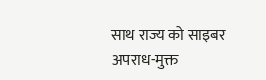साथ राज्य को साइबर अपराध-मुक्त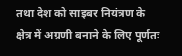तथा देश को साइबर नियंत्रण के क्षेत्र में अग्रणी बनाने के लिए पूर्णतः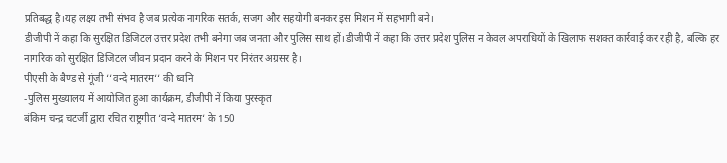प्रतिबद्ध है।यह लक्ष्य तभी संभव है जब प्रत्येक नागरिक सतर्क, सजग और सहयोगी बनकर इस मिशन में सहभागी बने।
डीजीपी नें कहा कि सुरक्षित डिजिटल उत्तर प्रदेश तभी बनेगा जब जनता और पुलिस साथ हों।डीजीपी नें कहा कि उत्तर प्रदेश पुलिस न केवल अपराधियों के खिलाफ सशक्त कार्रवाई कर रही है, बल्कि हर नागरिक को सुरक्षित डिजिटल जीवन प्रदान करने के मिशन पर निरंतर अग्रसर है।
पीएसी के बैण्ड से गूंजी ‘‘वन्दे मातरम‘‘ की ध्वनि
-पुलिस मुख्यालय में आयोजित हुआ कार्यक्रम, डीजीपी नें किया पुरस्कृत
बंकिम चन्द्र चटर्जी द्वारा रचित राष्ट्रगीत ‘वन्दे मातरम‘ के 150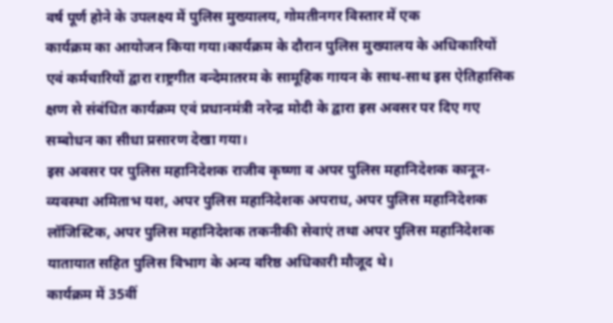वर्ष पूर्ण होने के उपलक्ष्य में पुलिस मुख्यालय, गोमतीनगर विस्तार में एक
कार्यक्रम का आयोजन किया गया।कार्यक्रम के दौरान पुलिस मुख्यालय के अधिकारियों एवं कर्मचारियों द्वारा राष्ट्रगीत वन्देमातरम के सामूहिक गायन के साथ-साथ इस ऐतिहासिक क्षण से संबंधित कार्यक्रम एवं प्रधानमंत्री नरेन्द्र मोदी के द्वारा इस अवसर पर दिए गए सम्बोधन का सीधा प्रसारण देखा गया।
इस अवसर पर पुलिस महानिदेशक राजीव कृष्णा व अपर पुलिस महानिदेशक कानून-व्यवस्था अमिताभ यश, अपर पुलिस महानिदेशक अपराध, अपर पुलिस महानिदेशक लॉजिस्टिक, अपर पुलिस महानिदेशक तकनीकी सेवाएं तथा अपर पुलिस महानिदेशक यातायात सहित पुलिस विभाग के अन्य वरिष्ठ अधिकारी मौजूद थे।
कार्यक्रम में 35वीं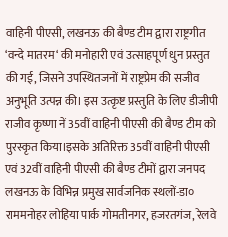वाहिनी पीएसी, लखनऊ की बैण्ड टीम द्वारा राष्ट्रगीत ‘वन्दे मातरम‘ की मनोहारी एवं उत्साहपूर्ण धुन प्रस्तुत की गई, जिसने उपस्थितजनों में राष्ट्रप्रेम की सजीव अनुभूति उत्पन्न की। इस उत्कृष्ट प्रस्तुति के लिए डीजीपी राजीव कृष्णा नें 35वीं वाहिनी पीएसी की बैण्ड टीम को पुरस्कृत किया।इसके अतिरिक्त 35वीं वाहिनी पीएसी एवं 32वीं वाहिनी पीएसी की बैण्ड टीमों द्वारा जनपद लखनऊ के विभिन्न प्रमुख सार्वजनिक स्थलों-डा० राममनोहर लोहिया पार्क गोमतीनगर, हजरतगंज, रेलवे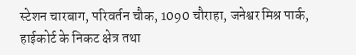स्टेशन चारबाग, परिवर्तन चौक, 1090 चौराहा, जनेश्वर मिश्र पार्क, हाईकोर्ट के निकट क्षेत्र तथा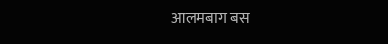आलमबाग बस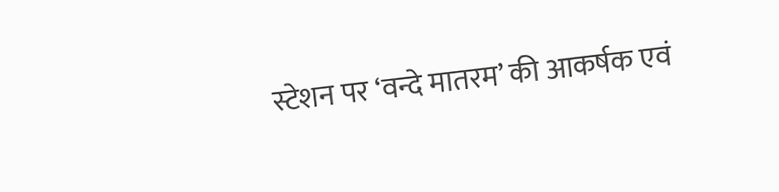स्टेशन पर ‘वन्दे मातरम’ की आकर्षक एवं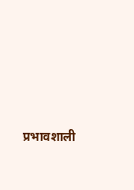प्रभावशाली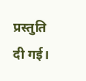प्रस्तुति दी गई।